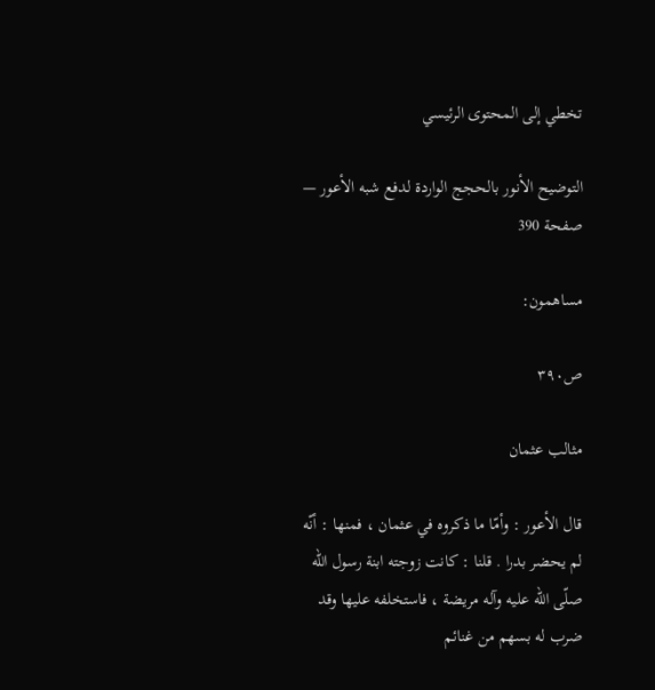تخطي إلى المحتوى الرئيسي

التوضيح الأنور بالحجج الواردة لدفع شبه الأعور — صفحة 390

مساهمون:

ص٣٩٠

مثالب عثمان

قال الأعور : وأمّا ما ذكروه في عثمان ، فمنها : أنّه لم يحضر بدرا . قلنا : كانت زوجته ابنة رسول اللّه صلّى اللّه عليه وآله مريضة ، فاستخلفه عليها وقد ضرب له بسهم من غنائم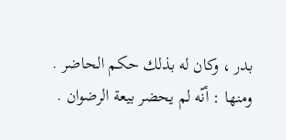بدر ، وكان له بذلك حكم الحاضر . ومنها : أنّه لم يحضر بيعة الرضوان .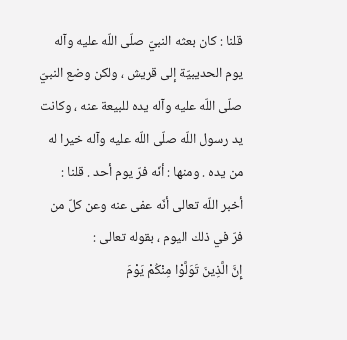قلنا : كان بعثه النبيّ صلّى اللّه عليه وآله يوم الحديبيّة إلى قريش ، ولكن وضع النبيّ صلّى اللّه عليه وآله يده للبيعة عنه ، وكانت يد رسول اللّه صلّى اللّه عليه وآله خيرا له من يده . ومنها : أنّه فرّ يوم أحد . قلنا : أخبر اللّه تعالى أنّه عفى عنه وعن كلّ من فرّ في ذلك اليوم ، بقوله تعالى :
إِنَّ الَّذِينَ تَوَلَّوْا مِنْكُمْ يَوْمَ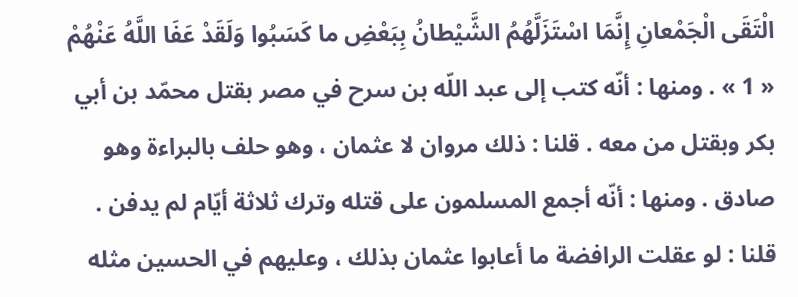الْتَقَى الْجَمْعانِ إِنَّمَا اسْتَزَلَّهُمُ الشَّيْطانُ بِبَعْضِ ما كَسَبُوا وَلَقَدْ عَفَا اللَّهُ عَنْهُمْ
« 1 » . ومنها : أنّه كتب إلى عبد اللّه بن سرح في مصر بقتل محمّد بن أبي بكر وبقتل من معه . قلنا : ذلك مروان لا عثمان ، وهو حلف بالبراءة وهو صادق . ومنها : أنّه أجمع المسلمون على قتله وترك ثلاثة أيّام لم يدفن . قلنا : لو عقلت الرافضة ما أعابوا عثمان بذلك ، وعليهم في الحسين مثله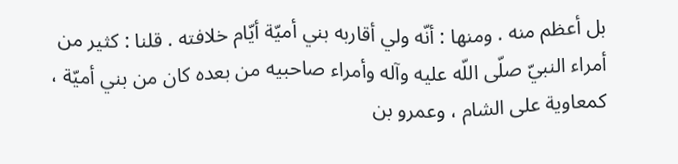بل أعظم منه . ومنها : أنّه ولي أقاربه بني أميّة أيّام خلافته . قلنا : كثير من أمراء النبيّ صلّى اللّه عليه وآله وأمراء صاحبيه من بعده كان من بني أميّة ، كمعاوية على الشام ، وعمرو بن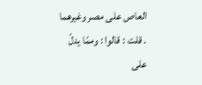العاص على مصر وغيرهما . قلت : قالوا : وممّا يدلّ على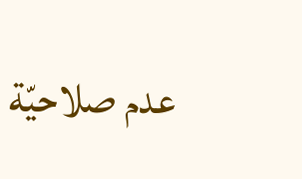عدم صلاحيّة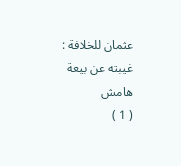عثمان للخلافة : غيبته عن بيعة
هامش
( 1 )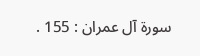سورة آل عمران : 155 .